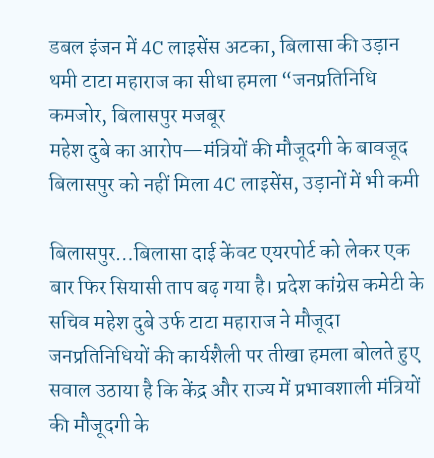डबल इंजन में 4C लाइसेंस अटका, बिलासा की उड़ान थमी टाटा महाराज का सीधा हमला “जनप्रतिनिधि कमजोर, बिलासपुर मजबूर
महेश दुबे का आरोप—मंत्रियों की मौजूदगी के बावजूद बिलासपुर को नहीं मिला 4C लाइसेंस, उड़ानों में भी कमी

बिलासपुर…बिलासा दाई केंवट एयरपोर्ट को लेकर एक बार फिर सियासी ताप बढ़ गया है। प्रदेश कांग्रेस कमेटी के सचिव महेश दुबे उर्फ टाटा महाराज ने मौजूदा जनप्रतिनिधियों की कार्यशैली पर तीखा हमला बोलते हुए सवाल उठाया है कि केंद्र और राज्य में प्रभावशाली मंत्रियों की मौजूदगी के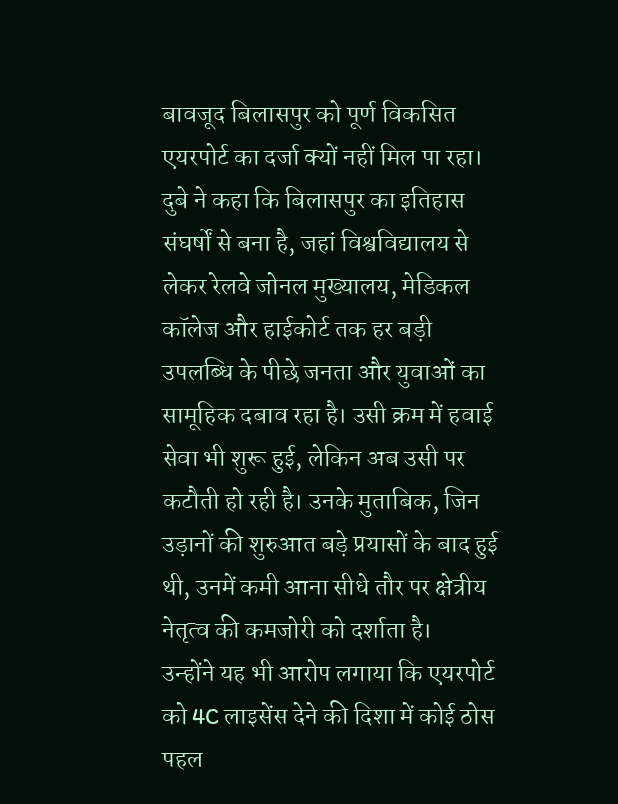बावजूद बिलासपुर को पूर्ण विकसित एयरपोर्ट का दर्जा क्यों नहीं मिल पा रहा।
दुबे ने कहा कि बिलासपुर का इतिहास संघर्षों से बना है, जहां विश्वविद्यालय से लेकर रेलवे जोनल मुख्यालय, मेडिकल कॉलेज और हाईकोर्ट तक हर बड़ी उपलब्धि के पीछे जनता और युवाओं का सामूहिक दबाव रहा है। उसी क्रम में हवाई सेवा भी शुरू हुई, लेकिन अब उसी पर कटौती हो रही है। उनके मुताबिक, जिन उड़ानों की शुरुआत बड़े प्रयासों के बाद हुई थी, उनमें कमी आना सीधे तौर पर क्षेत्रीय नेतृत्व की कमजोरी को दर्शाता है।
उन्होंने यह भी आरोप लगाया कि एयरपोर्ट को 4C लाइसेंस देने की दिशा में कोई ठोस पहल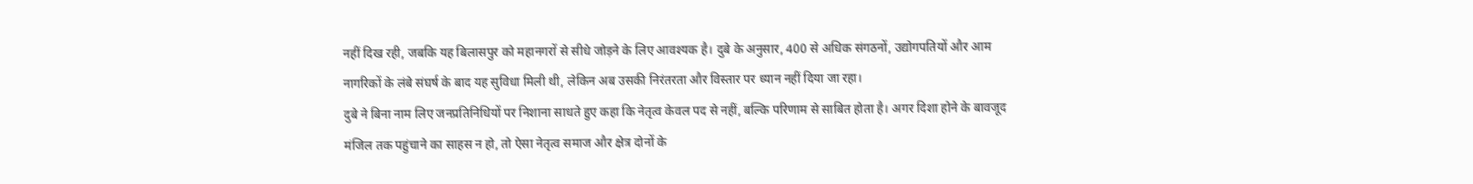नहीं दिख रही, जबकि यह बिलासपुर को महानगरों से सीधे जोड़ने के लिए आवश्यक है। दुबे के अनुसार, 400 से अधिक संगठनों, उद्योगपतियों और आम नागरिकों के लंबे संघर्ष के बाद यह सुविधा मिली थी, लेकिन अब उसकी निरंतरता और विस्तार पर ध्यान नहीं दिया जा रहा।
दुबे ने बिना नाम लिए जनप्रतिनिधियों पर निशाना साधते हुए कहा कि नेतृत्व केवल पद से नहीं, बल्कि परिणाम से साबित होता है। अगर दिशा होने के बावजूद मंजिल तक पहुंचाने का साहस न हो, तो ऐसा नेतृत्व समाज और क्षेत्र दोनों के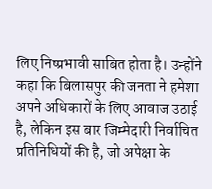लिए निष्प्रभावी साबित होता है। उन्होंने कहा कि बिलासपुर की जनता ने हमेशा अपने अधिकारों के लिए आवाज उठाई है, लेकिन इस बार जिम्मेदारी निर्वाचित प्रतिनिधियों की है, जो अपेक्षा के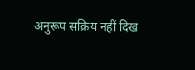अनुरूप सक्रिय नहीं दिख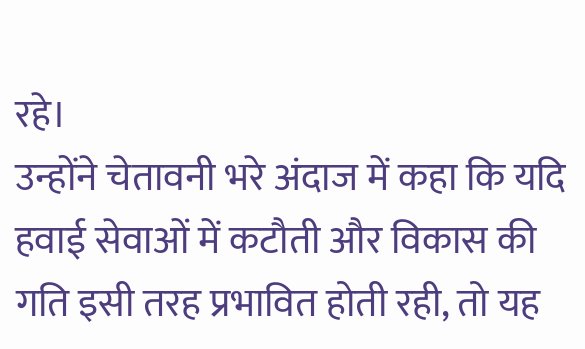रहे।
उन्होंने चेतावनी भरे अंदाज में कहा कि यदि हवाई सेवाओं में कटौती और विकास की गति इसी तरह प्रभावित होती रही, तो यह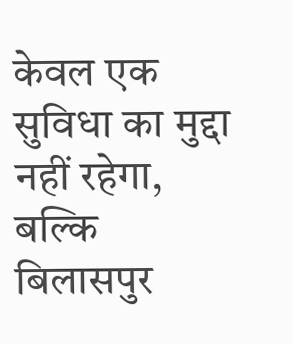केवल एक सुविधा का मुद्दा नहीं रहेगा, बल्कि बिलासपुर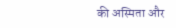की अस्मिता और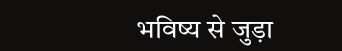भविष्य से जुड़ा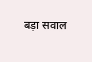बड़ा सवाल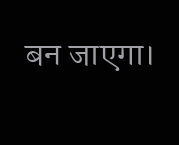बन जाएगा।